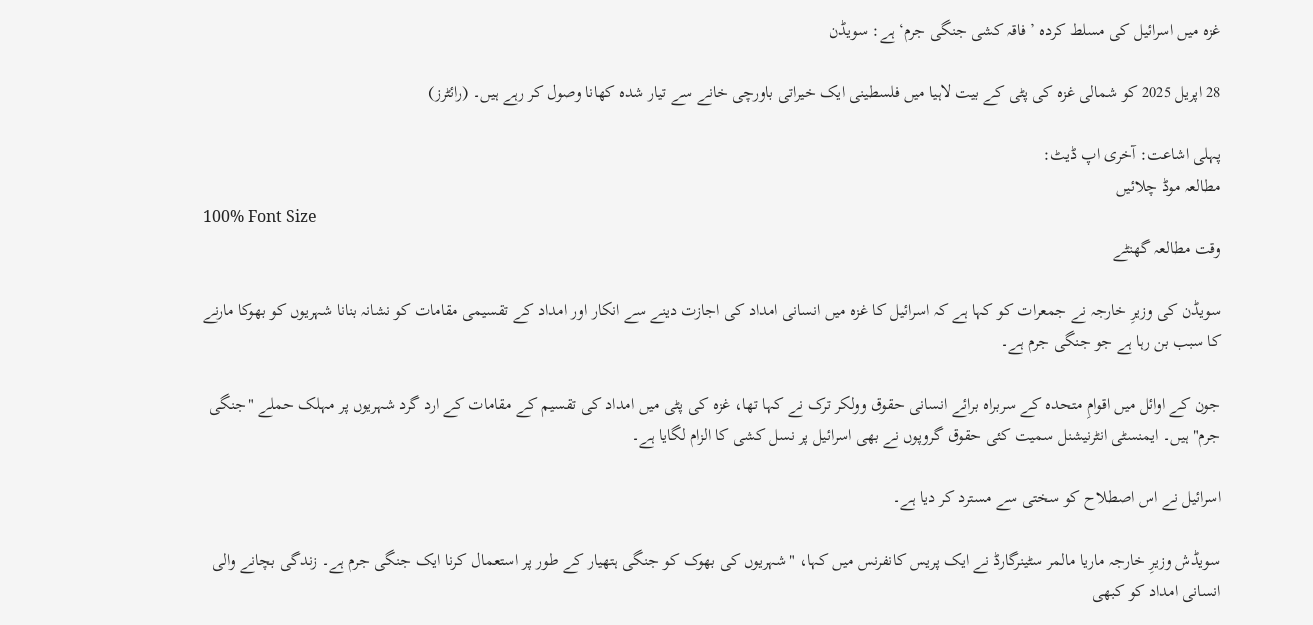غزہ میں اسرائیل کی مسلط کردہ ’فاقہ کشی جنگی جرم‘ ہے: سویڈن

28 اپریل 2025 کو شمالی غزہ کی پٹی کے بیت لاہیا میں فلسطینی ایک خیراتی باورچی خانے سے تیار شدہ کھانا وصول کر رہے ہیں۔ (رائٹرز)

پہلی اشاعت: آخری اپ ڈیٹ:
مطالعہ موڈ چلائیں
100% Font Size
وقت مطالعہ گھنٹے

سویڈن کی وزیرِ خارجہ نے جمعرات کو کہا ہے کہ اسرائیل کا غزہ میں انسانی امداد کی اجازت دینے سے انکار اور امداد کے تقسیمی مقامات کو نشانہ بنانا شہریوں کو بھوکا مارنے کا سبب بن رہا ہے جو جنگی جرم ہے۔

جون کے اوائل میں اقوامِ متحدہ کے سربراہ برائے انسانی حقوق وولکر ترک نے کہا تھا، غزہ کی پٹی میں امداد کی تقسیم کے مقامات کے ارد گرد شہریوں پر مہلک حملے "جنگی جرم" ہیں۔ ایمنسٹی انٹرنیشنل سمیت کئی حقوق گروپوں نے بھی اسرائیل پر نسل کشی کا الزام لگایا ہے۔

اسرائیل نے اس اصطلاح کو سختی سے مسترد کر دیا ہے۔

سویڈش وزیرِ خارجہ ماریا مالمر سٹینرگارڈ نے ایک پریس کانفرنس میں کہا، "شہریوں کی بھوک کو جنگی ہتھیار کے طور پر استعمال کرنا ایک جنگی جرم ہے۔ زندگی بچانے والی انسانی امداد کو کبھی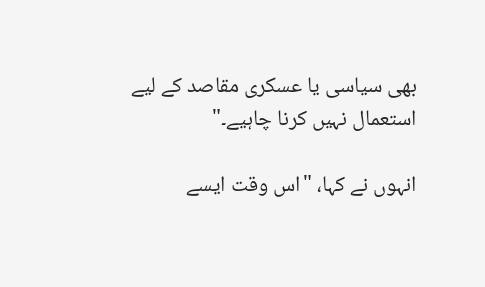بھی سیاسی یا عسکری مقاصد کے لیے استعمال نہیں کرنا چاہیے۔"

انہوں نے کہا، "اس وقت ایسے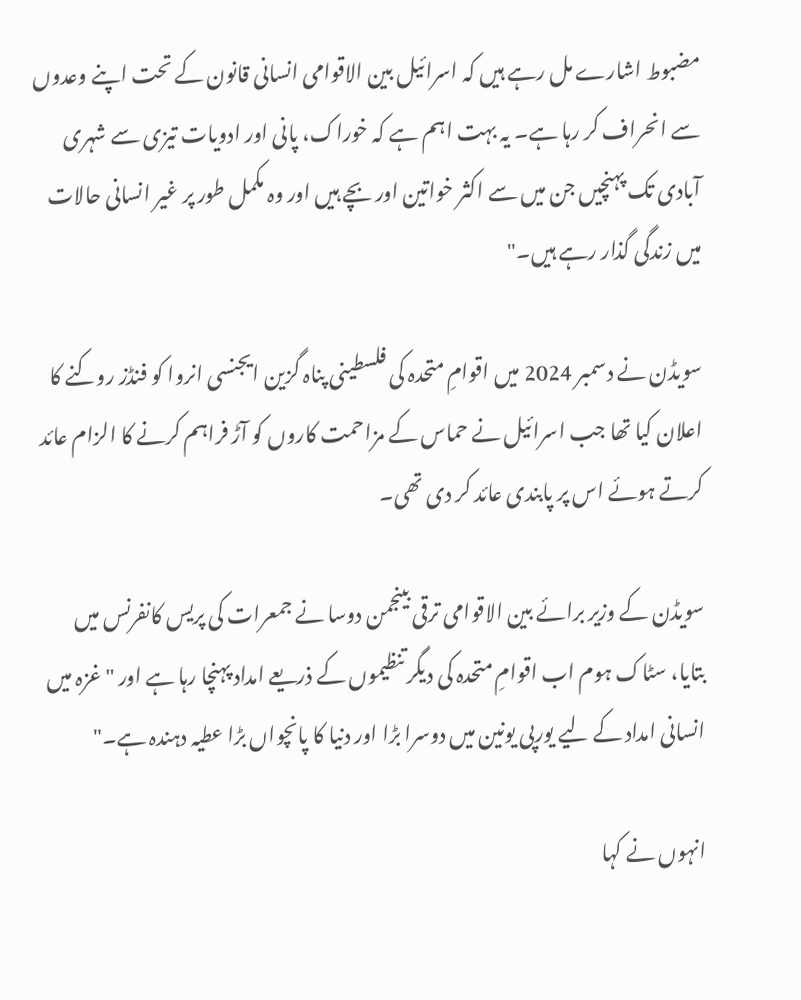مضبوط اشارے مل رہے ہیں کہ اسرائیل بین الاقوامی انسانی قانون کے تحت اپنے وعدوں سے انحراف کر رہا ہے۔ یہ بہت اہم ہے کہ خوراک، پانی اور ادویات تیزی سے شہری آبادی تک پہنچیں جن میں سے اکثر خواتین اور بچے ہیں اور وہ مکمل طور پر غیر انسانی حالات میں زندگی گذار رہے ہیں۔"

سویڈن نے دسمبر 2024 میں اقوامِ متحدہ کی فلسطینی پناہ گزین ایجنسی انروا کو فنڈز روکنے کا اعلان کیا تھا جب اسرائیل نے حماس کے مزاحمت کاروں کو آڑ فراہم کرنے کا الزام عائد کرتے ہوئے اس پر پابندی عائد کر دی تھی۔

سویڈن کے وزیر برائے بین الاقوامی ترقی بینجمن دوسا نے جمعرات کی پریس کانفرنس میں بتایا، سٹاک ہوم اب اقوامِ متحدہ کی دیگر تنظیموں کے ذریعے امداد پہنچا رہا ہے اور "غزہ میں انسانی امداد کے لیے یورپی یونین میں دوسرا بڑا اور دنیا کا پانچواں بڑا عطیہ دہندہ ہے۔"

انہوں نے کہا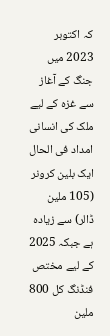کہ اکتوبر 2023 میں جنگ کے آغاز سے غزہ کے لیے ملک کی انسانی امداد فی الحال ایک بلین کرونر (105 ملین ڈالر) سے زیادہ ہے جبکہ 2025 کے لیے مختص فنڈنگ کل 800 ملین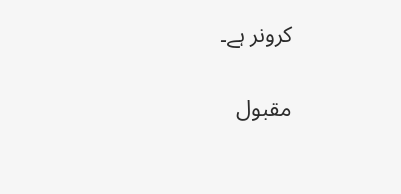کرونر ہے۔

مقبول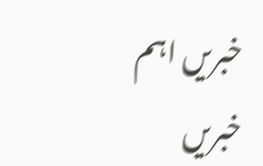خبریں اہم خبریں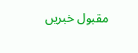مقبول خبریں